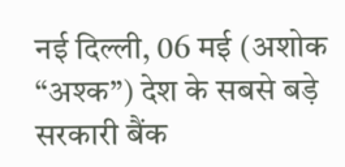नई दिल्ली, 06 मई (अशोक “अश्क”) देश के सबसे बड़े सरकारी बैंक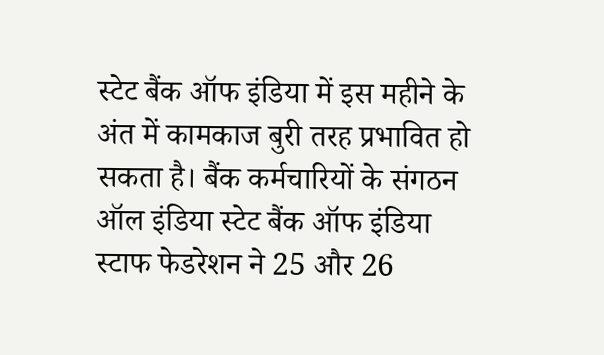स्टेट बैंक ऑफ इंडिया में इस महीने के अंत में कामकाज बुरी तरह प्रभावित हो सकता है। बैंक कर्मचारियों के संगठन ऑल इंडिया स्टेट बैंक ऑफ इंडिया स्टाफ फेडरेशन ने 25 और 26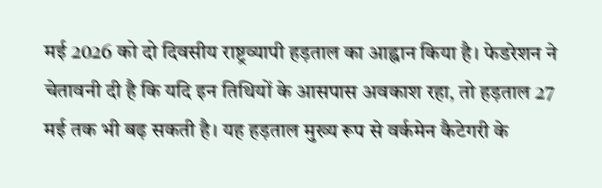मई 2026 को दो दिवसीय राष्ट्रव्यापी हड़ताल का आह्वान किया है। फेडरेशन ने चेतावनी दी है कि यदि इन तिथियों के आसपास अवकाश रहा, तो हड़ताल 27 मई तक भी बढ़ सकती है। यह हड़ताल मुख्य रूप से वर्कमेन कैटेगरी के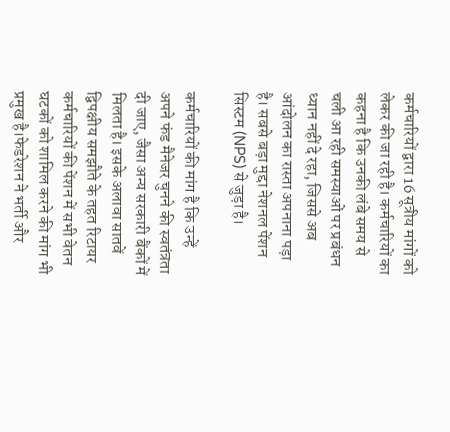कर्मचारियों द्वारा 16 सूत्रीय मांगों को लेकर की जा रही है। कर्मचारियों का कहना है कि उनकी लंबे समय से चली आ रही समस्याओं पर प्रबंधन ध्यान नहीं दे रहा, जिससे अब आंदोलन का रास्ता अपनाना पड़ा है। सबसे बड़ा मुद्दा नेशनल पेंशन सिस्टम (NPS) से जुड़ा है।

कर्मचारियों की मांग है कि उन्हें अपने फंड मैनेजर चुनने की स्वतंत्रता दी जाए, जैसा अन्य सरकारी बैंकों में मिलता है। इसके अलावा सातवें द्विपक्षीय समझौते के तहत रिटायर कर्मचारियों की पेंशन में सभी वेतन घटकों को शामिल करने की मांग भी प्रमुख है।फेडरेशन ने भर्ती और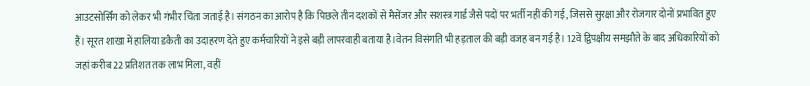आउटसोर्सिंग को लेकर भी गंभीर चिंता जताई है। संगठन का आरोप है कि पिछले तीन दशकों से मैसेंजर और सशस्त्र गार्ड जैसे पदों पर भर्ती नहीं की गई, जिससे सुरक्षा और रोजगार दोनों प्रभावित हुए हैं। सूरत शाखा में हालिया डकैती का उदाहरण देते हुए कर्मचारियों ने इसे बड़ी लापरवाही बताया है।वेतन विसंगति भी हड़ताल की बड़ी वजह बन गई है। 12वें द्विपक्षीय समझौते के बाद अधिकारियों को जहां करीब 22 प्रतिशत तक लाभ मिला, वहीं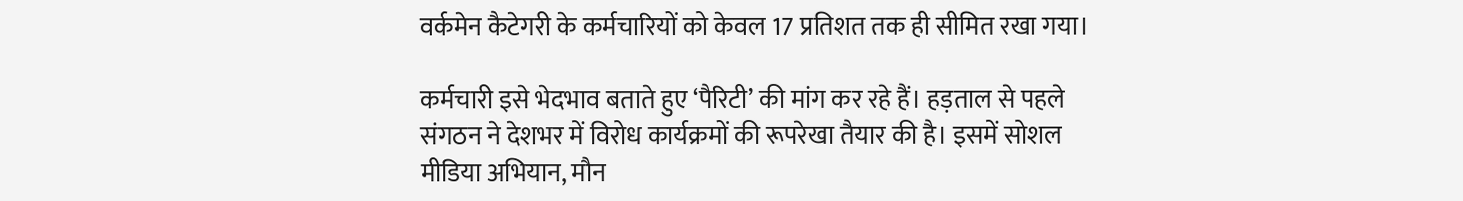वर्कमेन कैटेगरी के कर्मचारियों को केवल 17 प्रतिशत तक ही सीमित रखा गया।

कर्मचारी इसे भेदभाव बताते हुए ‘पैरिटी’ की मांग कर रहे हैं। हड़ताल से पहले संगठन ने देशभर में विरोध कार्यक्रमों की रूपरेखा तैयार की है। इसमें सोशल मीडिया अभियान, मौन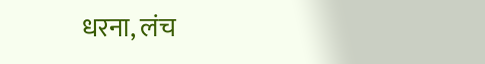धरना, लंच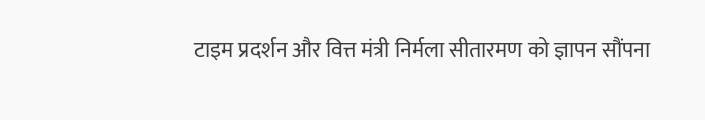टाइम प्रदर्शन और वित्त मंत्री निर्मला सीतारमण को ज्ञापन सौंपना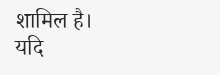शामिल है। यदि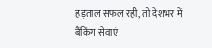हड़ताल सफल रही, तो देशभर में बैंकिंग सेवाएं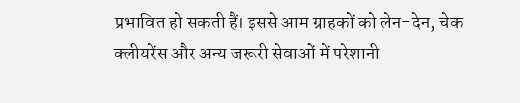प्रभावित हो सकती हैं। इससे आम ग्राहकों को लेन-देन, चेक क्लीयरेंस और अन्य जरूरी सेवाओं में परेशानी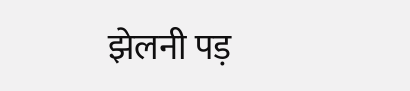झेलनी पड़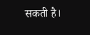सकती है।